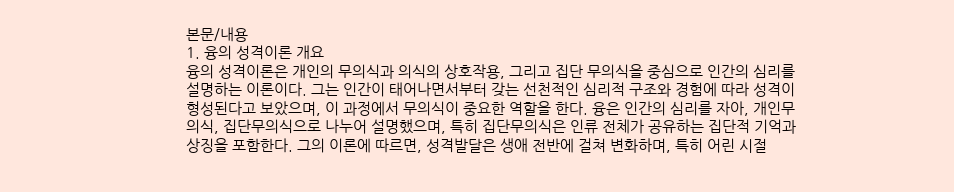본문/내용
1. 융의 성격이론 개요
융의 성격이론은 개인의 무의식과 의식의 상호작용, 그리고 집단 무의식을 중심으로 인간의 심리를 설명하는 이론이다. 그는 인간이 태어나면서부터 갖는 선천적인 심리적 구조와 경험에 따라 성격이 형성된다고 보았으며, 이 과정에서 무의식이 중요한 역할을 한다. 융은 인간의 심리를 자아, 개인무의식, 집단무의식으로 나누어 설명했으며, 특히 집단무의식은 인류 전체가 공유하는 집단적 기억과 상징을 포함한다. 그의 이론에 따르면, 성격발달은 생애 전반에 걸쳐 변화하며, 특히 어린 시절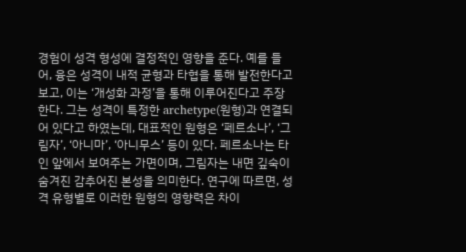경험이 성격 형성에 결정적인 영향을 준다. 예를 들어, 융은 성격이 내적 균형과 타협을 통해 발전한다고 보고, 이는 ‘개성화 과정’을 통해 이루어진다고 주장한다. 그는 성격이 특정한 archetype(원형)과 연결되어 있다고 하였는데, 대표적인 원형은 ‘페르소나’, ‘그림자’, ‘아니마’, ‘아니무스’ 등이 있다. 페르소나는 타인 앞에서 보여주는 가면이며, 그림자는 내면 깊숙이 숨겨진 감추어진 본성을 의미한다. 연구에 따르면, 성격 유형별로 이러한 원형의 영향력은 차이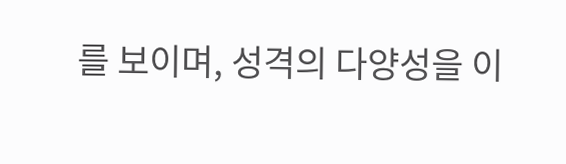를 보이며, 성격의 다양성을 이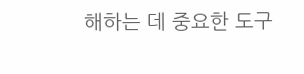해하는 데 중요한 도구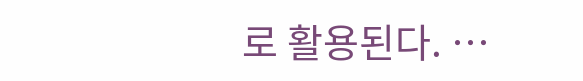로 활용된다. …